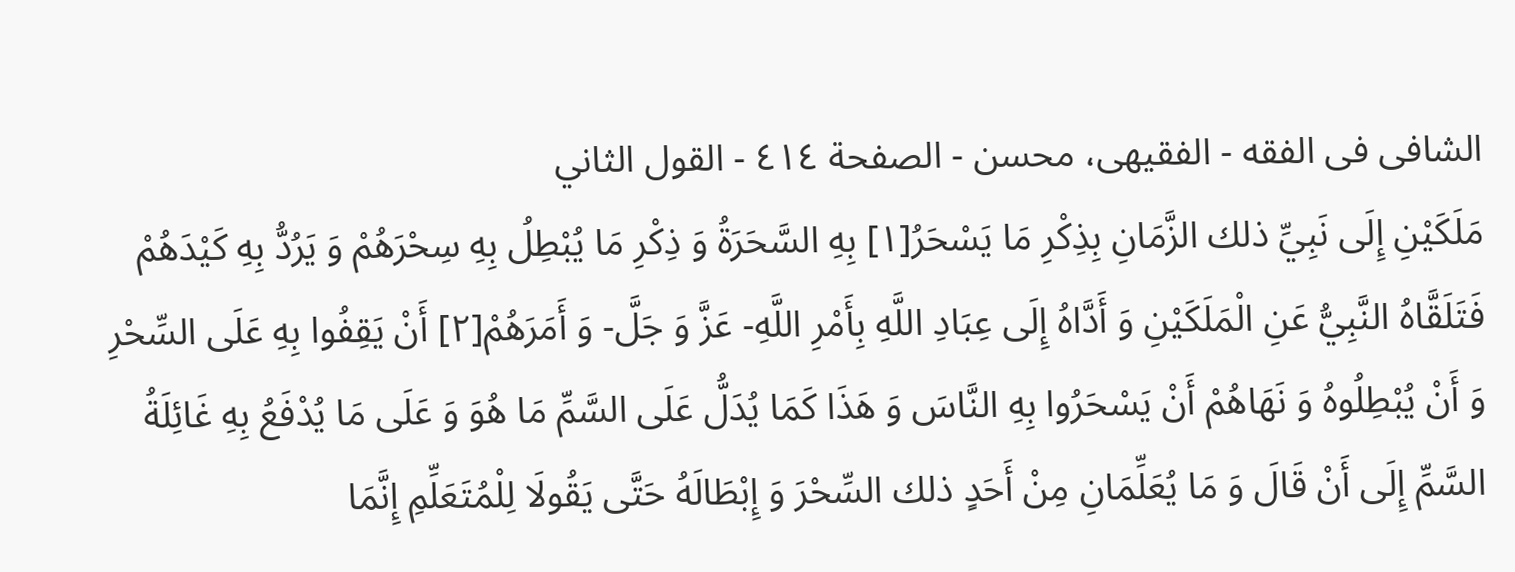الشافی فی الفقه - الفقیهی، محسن - الصفحة ٤١٤ - القول الثاني
مَلَكَيْنِ إِلَى نَبِيِّ ذلك الزَّمَانِ بِذِكْرِ مَا يَسْحَرُ[١] بِهِ السَّحَرَةُ وَ ذِكْرِ مَا يُبْطِلُ بِهِ سِحْرَهُمْ وَ يَرُدُّ بِهِ كَيْدَهُمْ فَتَلَقَّاهُ النَّبِيُّ عَنِ الْمَلَكَيْنِ وَ أَدَّاهُ إِلَى عِبَادِ اللَّهِ بِأَمْرِ اللَّهِ- عَزَّ وَ جَلَّ- وَ أَمَرَهُمْ[٢] أَنْ يَقِفُوا بِهِ عَلَى السِّحْرِ وَ أَنْ يُبْطِلُوهُ وَ نَهَاهُمْ أَنْ يَسْحَرُوا بِهِ النَّاسَ وَ هَذَا كَمَا يُدَلُّ عَلَى السَّمِّ مَا هُوَ وَ عَلَى مَا يُدْفَعُ بِهِ غَائِلَةُ السَّمِّ إِلَى أَنْ قَالَ وَ مَا يُعَلِّمَانِ مِنْ أَحَدٍ ذلك السِّحْرَ وَ إِبْطَالَهُ حَتَّى يَقُولَا لِلْمُتَعَلِّمِ إِنَّمَا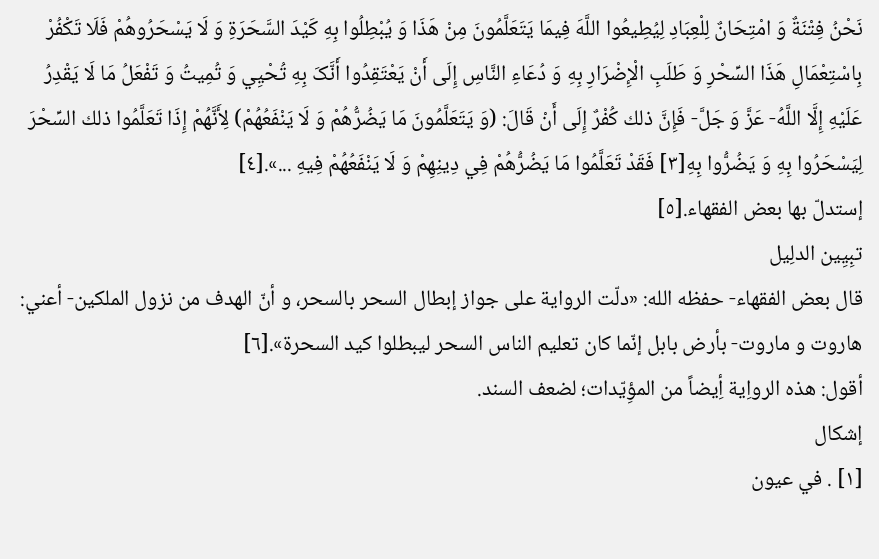نَحْنُ فِتْنَةٌ وَ امْتِحَانٌ لِلْعِبَادِ لِيُطِيعُوا اللَّهَ فِيمَا يَتَعَلَّمُونَ مِنْ هَذَا وَ يُبْطِلُوا بِهِ كَيْدَ السَّحَرَةِ وَ لَا يَسْحَرُوهُمْ فَلَا تَكْفُرْ بِاسْتِعْمَالِ هَذَا السِّحْرِ وَ طَلَبِ الْإِضْرَارِ بِهِ وَ دُعَاءِ النَّاسِ إِلَى أَنْ يَعْتَقِدُوا أَنَّکَ بِهِ تُحْيِي وَ تُمِيتُ وَ تَفْعَلُ مَا لَا يَقْدِرُ عَلَيْهِ إِلَّا اللَّهُ- عَزَّ وَ جَلَّ- فَإِنَّ ذلك كُفْرٌ إِلَى أَنْ قَالَ: (وَ يَتَعَلَّمُونَ مَا يَضُرُّهُمْ وَ لَا يَنْفَعُهُمْ) لِأَنَّهُمْ إِذَا تَعَلَّمُوا ذلك السِّحْرَ لِيَسْحَرُوا بِهِ وَ يَضُرُّوا بِهِ[٣] فَقَدْ تَعَلَّمُوا مَا يَضُرُّهُمْ فِي دِينِهِمْ وَ لَا يَنْفَعُهُمْ فِيهِ ...».[٤]
إستدلّ بها بعض الفقهاء.[٥]
تبِیِین الدلِیل
قال بعض الفقهاء- حفظه الله: «دلّت الرواية على جواز إبطال السحر بالسحر، و أنّ الهدف من نزول الملكين- أعني: هاروت و ماروت- بأرض بابل إنّما كان تعليم الناس السحر ليبطلوا كيد السحرة».[٦]
أقول: هذه الرواِیة أِیضاً من المؤِیّدات؛ لضعف السند.
إشکال
[١] . في عيون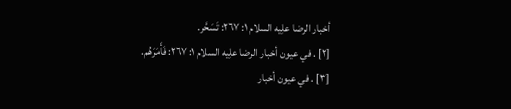أخبار الرضا علِیه السلام ١: ٢٦٧: تَسَحَّر.
[٢] . في عيون أخبار الرضا علِیه السلام ١: ٢٦٧: فَأَمَرَهُم.
[٣] . في عيون أخبار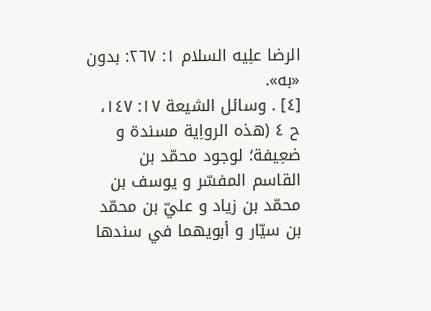الرضا علِیه السلام ١: ٢٦٧: بدون «به».
[٤] . وسائل الشيعة ١٧: ١٤٧، ح ٤ (هذه الرواِیة مسندة و ضعِیفة؛ لوجود محمّد بن القاسم المفسّر و يوسف بن محمّد بن زياد و عليّ بن محمّد بن سيّار و أبويهما في سندها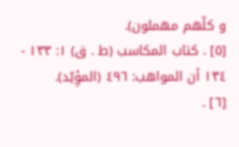و کلّهم مهملون).
[٥] . كتاب المكاسب (ط . ق) ١: ١٣٣ - ١٣٤ أن المواهب: ٤٩٦ (المؤِیّد).
[٦] .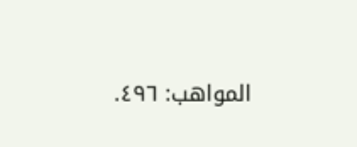المواهب: ٤٩٦.